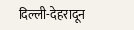दिल्ली-देहरादून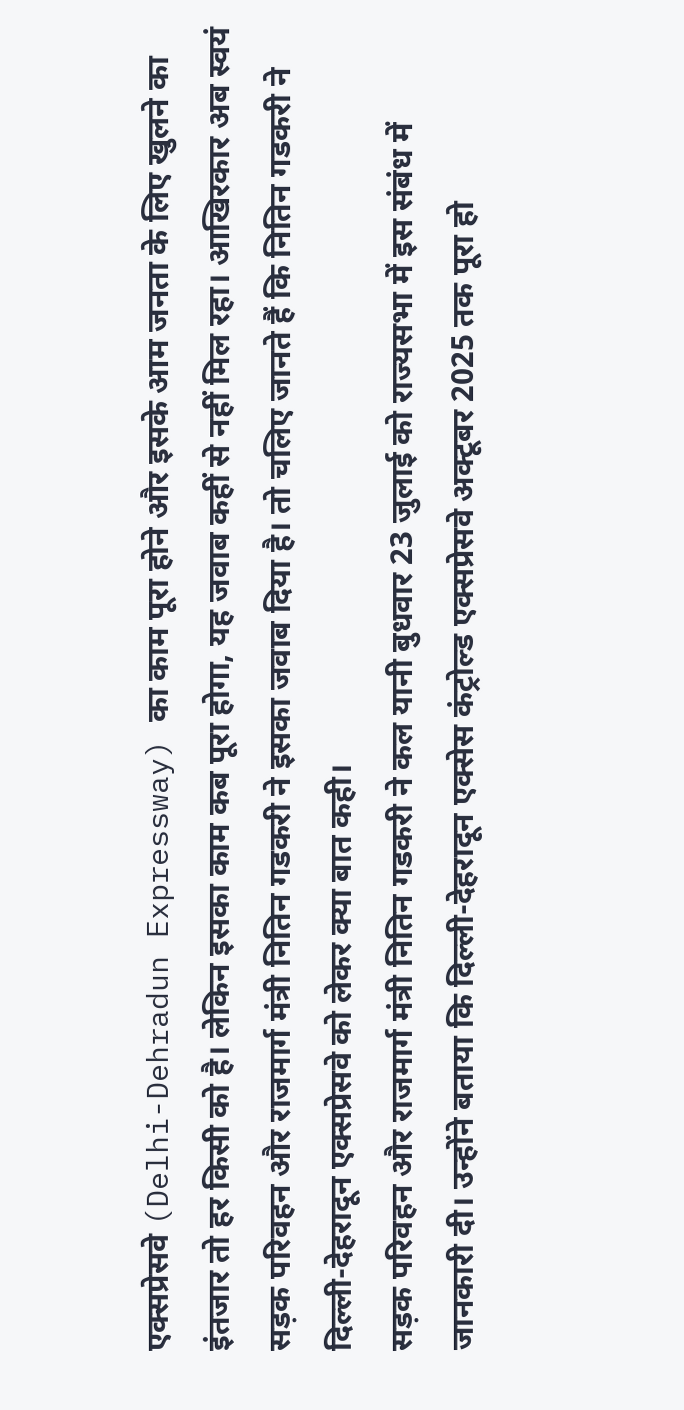एक्सप्रेसवे (Delhi-Dehradun Expressway) का काम पूरा होने और इसके आम जनता के लिए खुलने का इंतजार तो हर किसी को है। लेकिन इसका काम कब पूरा होगा, यह जवाब कहीं से नहीं मिल रहा। आखिरकार अब स्वयं सड़क परिवहन और राजमार्ग मंत्री नितिन गडकरी ने इसका जवाब दिया है। तो चलिए जानते हैं कि नितिन गडकरी ने दिल्ली-देहरादून एक्सप्रेसवे को लेकर क्या बात कही।
सड़क परिवहन और राजमार्ग मंत्री नितिन गडकरी ने कल यानी बुधवार 23 जुलाई को राज्यसभा में इस संबंध में जानकारी दी। उन्होंने बताया कि दिल्ली-देहरादून एक्सेस कंट्रोल्ड एक्सप्रेसवे अक्टूबर 2025 तक पूरा हो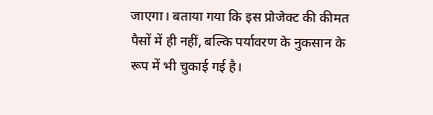जाएगा। बताया गया कि इस प्रोजेक्ट की कीमत पैसों में ही नहीं, बल्कि पर्यावरण के नुकसान के रूप में भी चुकाई गई है।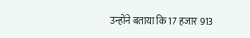उन्होंने बताया कि 17 हजार 913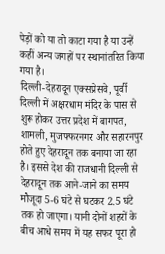पेड़ों को या तो काटा गया है या उन्हें कहीं अन्य जगहों पर स्थानांतरित किया गया है।
दिल्ली-देहरादून एक्सप्रेसवे, पूर्वी दिल्ली में अक्षरधाम मंदिर के पास से शुरू होकर उत्तर प्रदेश में बागपत, शामली, मुजफ्फरनगर और सहारनपुर होते हुए देहरादून तक बनाया जा रहा है। इससे देश की राजधानी दिल्ली से देहरादून तक आने-जाने का समय मौजूदा 5-6 घंटे से घटकर 2.5 घंटे तक हो जाएगा। यानी दोनों शहरों के बीच आधे समय में यह सफर पूरा हो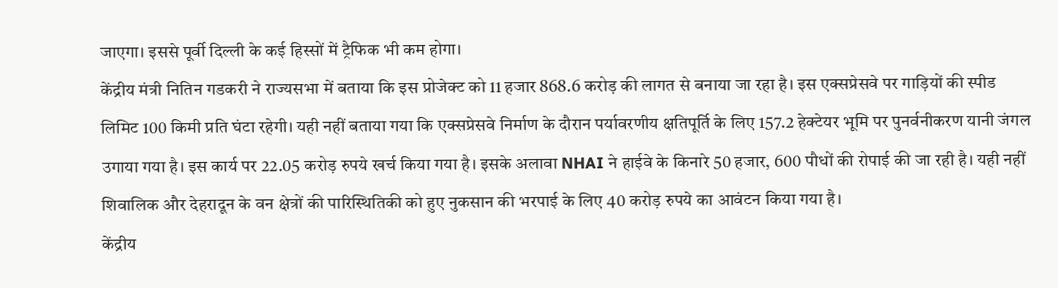जाएगा। इससे पूर्वी दिल्ली के कई हिस्सों में ट्रैफिक भी कम होगा।
केंद्रीय मंत्री नितिन गडकरी ने राज्यसभा में बताया कि इस प्रोजेक्ट को 11 हजार 868.6 करोड़ की लागत से बनाया जा रहा है। इस एक्सप्रेसवे पर गाड़ियों की स्पीड लिमिट 100 किमी प्रति घंटा रहेगी। यही नहीं बताया गया कि एक्सप्रेसवे निर्माण के दौरान पर्यावरणीय क्षतिपूर्ति के लिए 157.2 हेक्टेयर भूमि पर पुनर्वनीकरण यानी जंगल उगाया गया है। इस कार्य पर 22.05 करोड़ रुपये खर्च किया गया है। इसके अलावा NHAI ने हाईवे के किनारे 50 हजार, 600 पौधों की रोपाई की जा रही है। यही नहीं शिवालिक और देहरादून के वन क्षेत्रों की पारिस्थितिकी को हुए नुकसान की भरपाई के लिए 40 करोड़ रुपये का आवंटन किया गया है।
केंद्रीय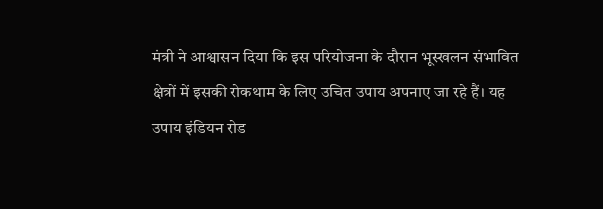मंत्री ने आश्वासन दिया कि इस परियोजना के दौरान भूस्खलन संभावित क्षेत्रों में इसकी रोकथाम के लिए उचित उपाय अपनाए जा रहे हैं। यह उपाय इंडियन रोड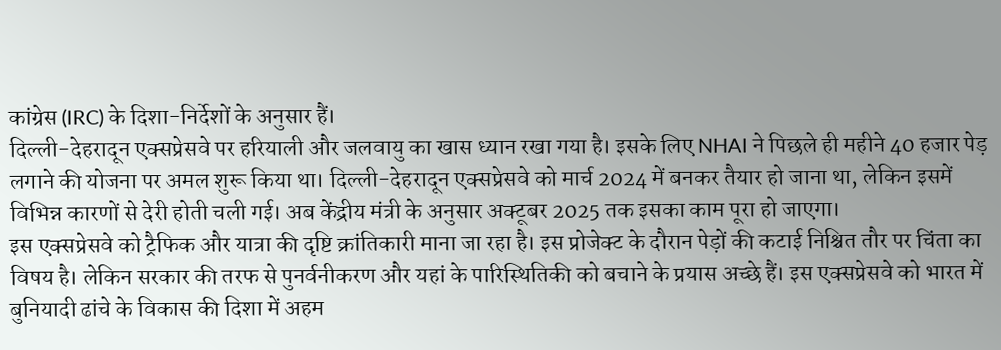कांग्रेस (IRC) के दिशा-निर्देशों के अनुसार हैं।
दिल्ली-देहरादून एक्सप्रेसवे पर हरियाली और जलवायु का खास ध्यान रखा गया है। इसके लिए NHAI ने पिछले ही महीने 40 हजार पेड़ लगाने की योजना पर अमल शुरू किया था। दिल्ली-देहरादून एक्सप्रेसवे को मार्च 2024 में बनकर तैयार हो जाना था, लेकिन इसमें विभिन्न कारणों से देरी होती चली गई। अब केंद्रीय मंत्री के अनुसार अक्टूबर 2025 तक इसका काम पूरा हो जाएगा।
इस एक्सप्रेसवे को ट्रैफिक और यात्रा की दृष्टि क्रांतिकारी माना जा रहा है। इस प्रोजेक्ट के दौरान पेड़ों की कटाई निश्चित तौर पर चिंता का विषय है। लेकिन सरकार की तरफ से पुनर्वनीकरण और यहां के पारिस्थितिकी को बचाने के प्रयास अच्छे हैं। इस एक्सप्रेसवे को भारत में बुनियादी ढांचे के विकास की दिशा में अहम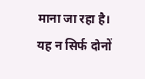माना जा रहा है। यह न सिर्फ दोनों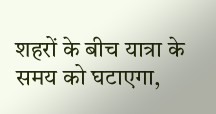शहरों के बीच यात्रा के समय को घटाएगा,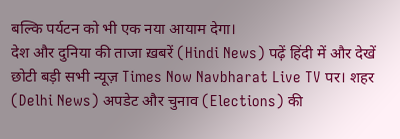बल्कि पर्यटन को भी एक नया आयाम देगा।
देश और दुनिया की ताजा ख़बरें (Hindi News) पढ़ें हिंदी में और देखें छोटी बड़ी सभी न्यूज़ Times Now Navbharat Live TV पर। शहर (Delhi News) अपडेट और चुनाव (Elections) की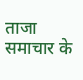ताजा समाचार के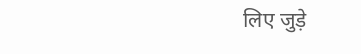लिए जुड़े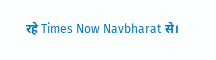रहे Times Now Navbharat से।